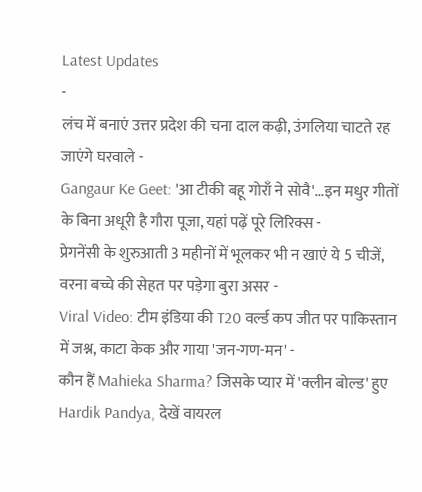Latest Updates
-
लंच में बनाएं उत्तर प्रदेश की चना दाल कढ़ी, उंगलिया चाटते रह जाएंगे घरवाले -
Gangaur Ke Geet: 'आ टीकी बहू गोराँ ने सोवै'...इन मधुर गीतों के बिना अधूरी है गौरा पूजा, यहां पढ़ें पूरे लिरिक्स -
प्रेगनेंसी के शुरुआती 3 महीनों में भूलकर भी न खाएं ये 5 चीजें, वरना बच्चे की सेहत पर पड़ेगा बुरा असर -
Viral Video: टीम इंडिया की T20 वर्ल्ड कप जीत पर पाकिस्तान में जश्न, काटा केक और गाया 'जन-गण-मन' -
कौन हैं Mahieka Sharma? जिसके प्यार में 'क्लीन बोल्ड' हुए Hardik Pandya, देखें वायरल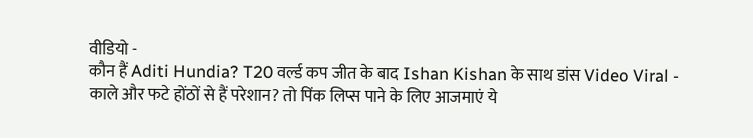वीडियो -
कौन हैं Aditi Hundia? T20 वर्ल्ड कप जीत के बाद Ishan Kishan के साथ डांस Video Viral -
काले और फटे होंठों से हैं परेशान? तो पिंक लिप्स पाने के लिए आजमाएं ये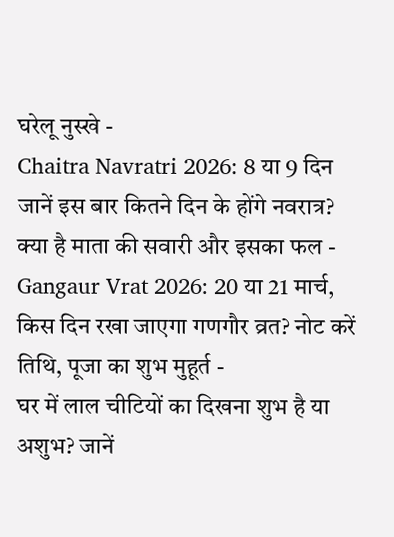घरेलू नुस्खे -
Chaitra Navratri 2026: 8 या 9 दिन जानें इस बार कितने दिन के होंगे नवरात्र? क्या है माता की सवारी और इसका फल -
Gangaur Vrat 2026: 20 या 21 मार्च, किस दिन रखा जाएगा गणगौर व्रत? नोट करें तिथि, पूजा का शुभ मुहूर्त -
घर में लाल चीटियों का दिखना शुभ है या अशुभ? जानें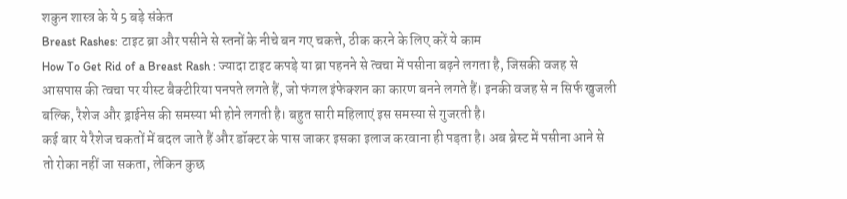शकुन शास्त्र के ये 5 बड़े संकेत
Breast Rashes: टाइट ब्रा और पसीने से स्तनों के नीचे बन गए चकत्ते, ठीक करने के लिए करें ये काम
How To Get Rid of a Breast Rash : ज्यादा टाइ़ट कपड़े या ब्रा पहनने से त्वचा में पसीना बढ़ने लगता है, जिसकी वजह से आसपास की त्वचा पर यीस्ट बैक्टीरिया पनपते लगते हैं, जो फंगल इंफेक्शन का कारण बनने लगते हैं। इनकी वजह से न सिर्फ खुजली बल्कि, रैशेज और ड्राईनेस की समस्या भी होने लगती है। बहुत सारी महिलाएं इस समस्या से गुजरती है।
कई बार ये रैशेज चकतों में बदल जाते हैं और डॉक्टर के पास जाकर इसका इलाज करवाना ही पड़ता है। अब ब्रेस्ट में पसीना आने से तो रोका नहीं जा सकता, लेकिन कुछ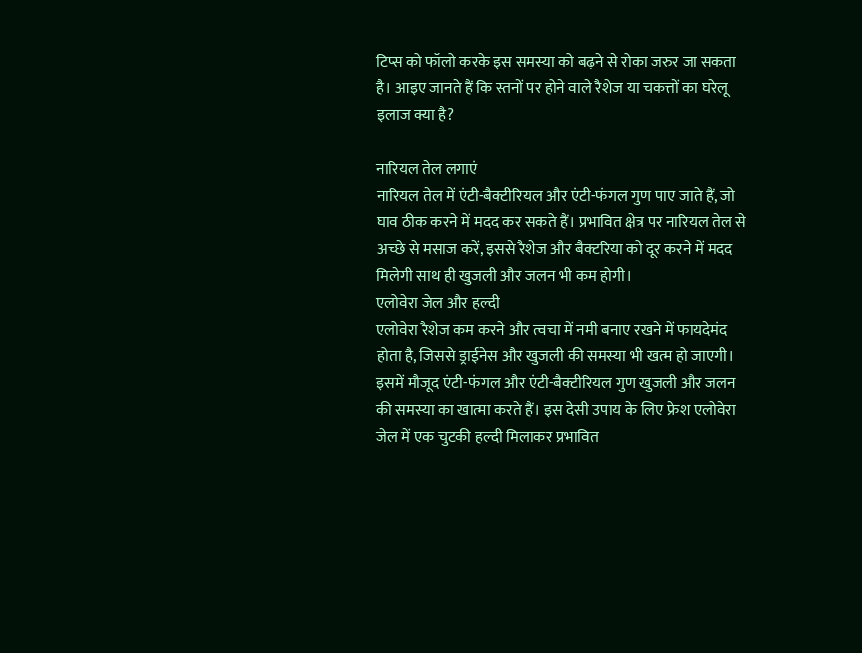टिप्स को फॉलो करके इस समस्या को बढ़ने से रोका जरुर जा सकता है। आइए जानते हैं कि स्तनों पर होने वाले रैशेज या चकत्तों का घरेलू इलाज क्या है?

नारियल तेल लगाएं
नारियल तेल में एंटी-बैक्टीरियल और एंटी-फंगल गुण पाए जाते हैं, जो घाव ठीक करने में मदद कर सकते हैं। प्रभावित क्षेत्र पर नारियल तेल से अच्छे से मसाज करें, इससे रैशेज और बैक्टरिया को दूर करने में मदद मिलेगी साथ ही खुजली और जलन भी कम होगी।
एलोवेरा जेल और हल्दी
एलोवेरा रैशेज कम करने और त्वचा में नमी बनाए रखने में फायदेमंद होता है, जिससे ड्राईनेस और खुजली की समस्या भी खत्म हो जाएगी। इसमें मौजूद एंटी-फंगल और एंटी-बैक्टीरियल गुण खुजली और जलन की समस्या का खात्मा करते हैं। इस देसी उपाय के लिए फ्रेश एलोवेरा जेल में एक चुटकी हल्दी मिलाकर प्रभावित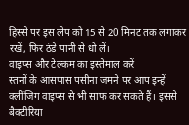हिस्से पर इस लेप को 15 से 20 मिनट तक लगाकर रखें, फिर ठंडे पानी से धो लें।
वाइप्स और टेल्कम का इस्तेमाल करें
स्तनों के आसपास पसीना जमने पर आप इन्हें क्लींजिग वाइप्स से भी साफ कर सकते हैं। इससे बैक्टीरिया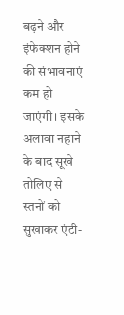बढ़ने और इंफेक्शन होने की संभावनाएं कम हो जाएंगी। इसके अलावा नहाने के बाद सूखे तोलिए से स्तनों को सुखाकर एंटी-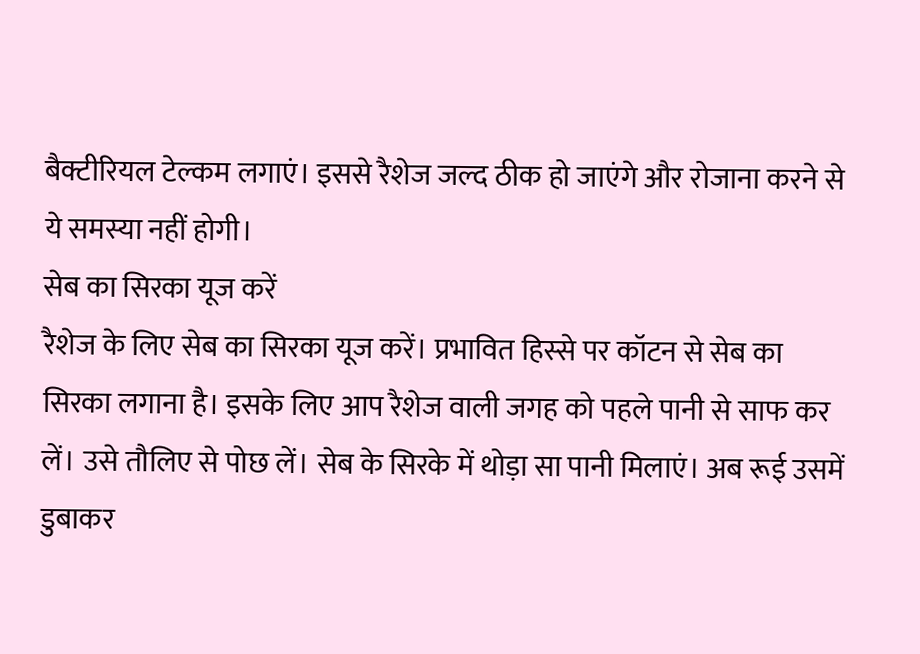बैक्टीरियल टेल्कम लगाएं। इससे रैशेज जल्द ठीक हो जाएंगे और रोजाना करने से ये समस्या नहीं होगी।
सेब का सिरका यूज करें
रैशेज के लिए सेब का सिरका यूज करें। प्रभावित हिस्से पर कॉटन से सेब का सिरका लगाना है। इसके लिए आप रैशेज वाली जगह को पहले पानी से साफ कर लें। उसे तौलिए से पोछ लें। सेब के सिरके में थोड़ा सा पानी मिलाएं। अब रूई उसमें डुबाकर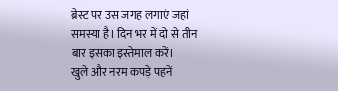ब्रेस्ट पर उस जगह लगाएं जहां समस्या है। दिन भर में दो से तीन बार इसका इस्तेमाल करें।
खुले और नरम कपड़े पहनें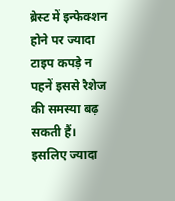ब्रेस्ट में इन्फेक्शन होने पर ज्यादा टाइप कपड़े न पहनें इससे रैशेज की समस्या बढ़ सकती हैं। इसलिए ज्यादा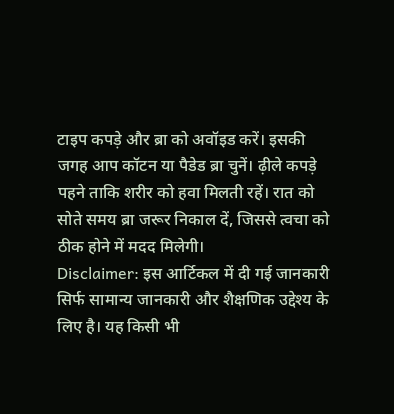टाइप कपड़े और ब्रा को अवॉइड करें। इसकी जगह आप कॉटन या पैडेड ब्रा चुनें। ढ़ीले कपड़े पहने ताकि शरीर को हवा मिलती रहें। रात को सोते समय ब्रा जरूर निकाल दें, जिससे त्वचा को ठीक होने में मदद मिलेगी।
Disclaimer: इस आर्टिकल में दी गई जानकारी सिर्फ सामान्य जानकारी और शैक्षणिक उद्देश्य के लिए है। यह किसी भी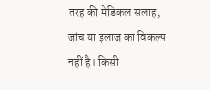तरह की मेडिकल सलाह, जांच या इलाज का विकल्प नहीं है। किसी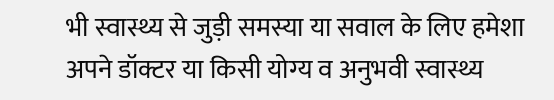भी स्वास्थ्य से जुड़ी समस्या या सवाल के लिए हमेशा अपने डॉक्टर या किसी योग्य व अनुभवी स्वास्थ्य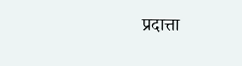प्रदात्ता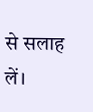से सलाह लें।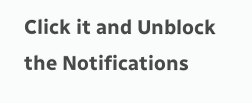Click it and Unblock the Notifications